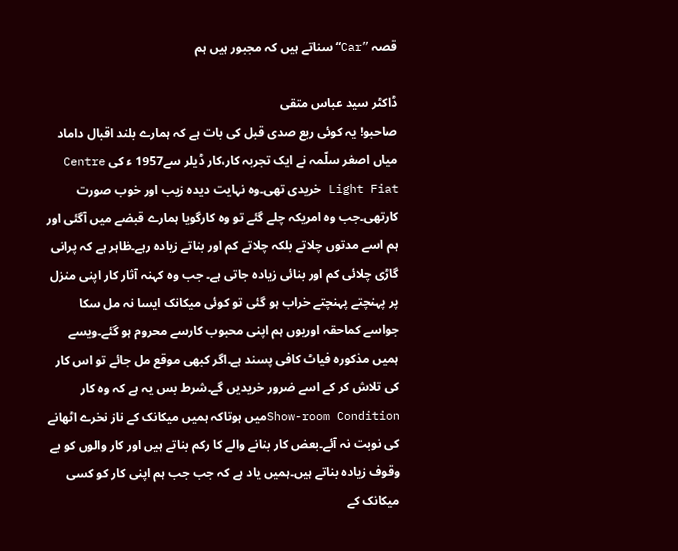قصہ ”Car“سناتے ہیں کہ مجبور ہیں ہم

ڈاکٹر سید عباس متقی
صاحبو! یہ کوئی ربع صدی قبل کی بات ہے کہ ہمارے بلند اقبال داماد میاں اصغر سلّمہ نے ایک تجربہ کار،کار ڈیلر سے1957 ء کی Centre Light Fiat خریدی تھی۔وہ نہایت دیدہ زیب اور خوب صورت کارتھی۔جب وہ امریکہ چلے گئے تو وہ کارگویا ہمارے قبضے میں آگئی اور ہم اسے مدتوں چلاتے بلکہ چلاتے کم اور بناتے زیادہ رہے۔ظاہر ہے کہ پرانی گاڑی چلائی کم اور بنائی زیادہ جاتی ہے۔ جب وہ کہنہ آثار کار اپنی منزل پر پہنچتے پہنچتے خراب ہو گئی تو کوئی میکانک ایسا نہ مل سکا جواسے کماحقہ اوریوں ہم اپنی محبوب کارسے محروم ہو گئے۔ویسے ہمیں مذکورہ فیاٹ کافی پسند ہے۔اگر کبھی موقع مل جائے تو اس کار کی تلاش کر کے اسے ضرور خریدیں گے۔شرط بس یہ ہے کہ وہ کار Show-room Conditionمیں ہوتاکہ ہمیں میکانک کے ناز نخرے اٹھانے کی نوبت نہ آئے۔بعض کار بنانے والے کا رکم بناتے ہیں اور کار والوں کو بے وقوف زیادہ بناتے ہیں۔ہمیں یاد ہے کہ جب جب ہم اپنی کار کو کسی میکانک کے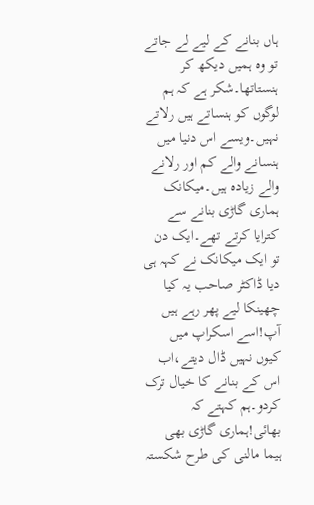ہاں بنانے کے لیے لے جاتے تو وہ ہمیں دیکھ کر ہنستاتھا۔شکر ہے کہ ہم لوگوں کو ہنساتے ہیں رلاتے نہیں۔ویسے اس دنیا میں ہنسانے والے کم اور رلانے والے زیادہ ہیں۔میکانک ہماری گاڑی بنانے سے کترایا کرتے تھے۔ایک دن تو ایک میکانک نے کہہ ہی دیا ڈاکٹر صاحب یہ کیا چھینکا لیے پھر رہے ہیں آپ!اسے اسکراپ میں کیوں نہیں ڈال دیتے،اب اس کے بنانے کا خیال ترک کردو۔ہم کہتے کہ بھائی!ہماری گاڑی بھی ہیما مالنی کی طرح شکستہ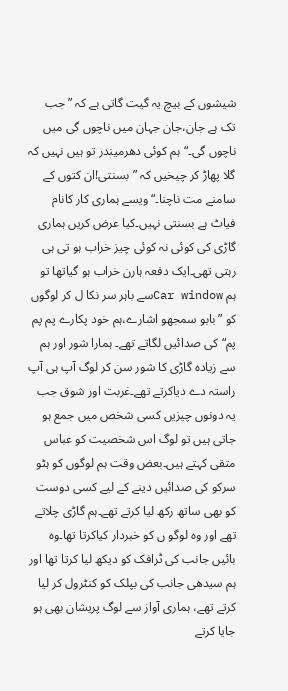شیشوں کے بیچ یہ گیت گاتی ہے کہ ”جب تک ہے جان،جان جہان میں ناچوں گی میں ناچوں گی۔“ہم کوئی دھرمیندر تو ہیں نہیں کہ گلا پھاڑ کر چیخیں کہ ”بسنتی!ان کتوں کے سامنے مت ناچنا۔“ویسے ہماری کار کانام فیاٹ ہے بسنتی نہیں۔کیا عرض کریں ہماری گاڑی کی کوئی نہ کوئی چیز خراب ہو تی ہی رہتی تھی۔ایک دفعہ ہارن خراب ہو گیاتھا تو ہم Car windowسے باہر سر نکا ل کر لوگوں کو ”بابو سمجھو اشارے،ہم خود پکارے پم پم پم“کی صدائیں لگاتے تھے۔ ہمارا شور اور ہم سے زیادہ گاڑی کا شور سن کر لوگ آپ ہی آپ راستہ دے دیاکرتے تھے۔غربت اور شوق جب یہ دونوں چیزیں کسی شخص میں جمع ہو جاتی ہیں تو لوگ اس شخصیت کو عباس متقی کہتے ہیں۔بعض وقت ہم لوگوں کو ہٹو سرکو کی صدائیں دینے کے لیے کسی دوست کو بھی ساتھ رکھ لیا کرتے تھے۔ہم گاڑی چلاتے تھے اور وہ لوگو ں کو خبردار کیاکرتا تھا۔وہ بائیں جانب کی ٹرافک کو دیکھ لیا کرتا تھا اور ہم سیدھی جانب کی بپلک کو کنٹرول کر لیا کرتے تھے، ہماری آواز سے لوگ پریشان بھی ہو جایا کرتے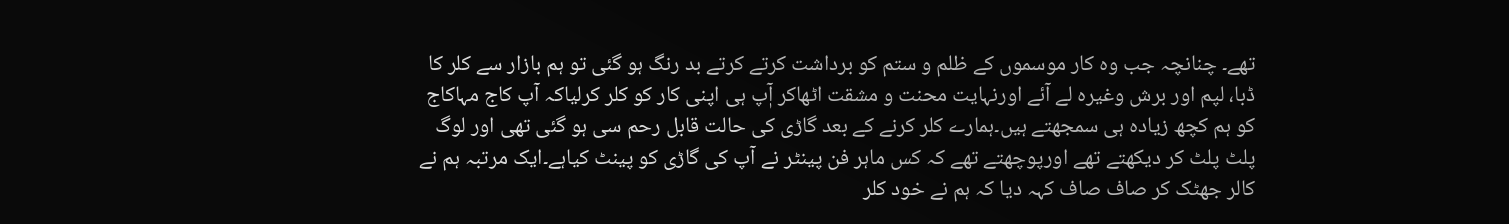تھے۔ چنانچہ جب وہ کار موسموں کے ظلم و ستم کو برداشت کرتے کرتے بد رنگ ہو گئی تو ہم بازار سے کلر کا ڈبا، لپم اور برش وغیرہ لے آئے اورنہایت محنت و مشقت اٹھاکر آٖپ ہی اپنی کار کو کلر کرلیاکہ آپ کاج مہاکاج کو ہم کچھ زیادہ ہی سمجھتے ہیں۔ہمارے کلر کرنے کے بعد گاڑی کی حالت قابل رحم سی ہو گئی تھی اور لوگ پلٹ پلٹ کر دیکھتے تھے اورپوچھتے تھے کہ کس ماہر فن پینٹر نے آپ کی گاڑی کو پینٹ کیاہے۔ایک مرتبہ ہم نے کالر جھٹک کر صاف صاف کہہ دیا کہ ہم نے خود کلر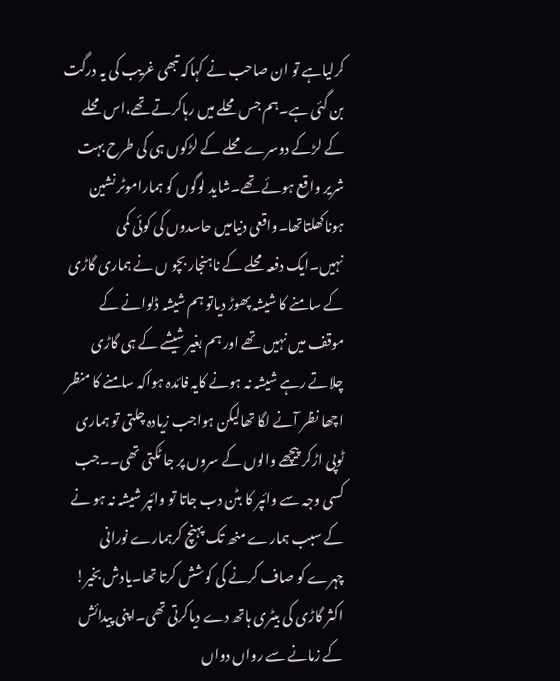کرلیاہے تو ان صاحب نے کہاکہ تبھی غریب کی یہ درگت بن گئی ہے۔ہم جس محلے میں رہاکرتے تھے،اس محلے کے لڑکے دوسرے محلے کے لڑکوں ہی کی طرح بہت شریر واقع ہوئے تھے۔شاید لوگوں کو ہماراموٹر نشین ہوناکھلتاتھا۔واقعی دنیامیں حاسدوں کی کوئی کمی نہیں۔ایک دفعہ محلے کے ناہنجار بچو ں نے ہماری گاڑی کے سامنے کا شیشہ پھوڑ دیاتو ہم شیشہ ڈلوانے کے موقف میں نہیں تھے اور ہم بغیر شیشے کے ہی گاڑی چلاتے رہے شیشہ نہ ہونے کایہ فائدہ ہواکہ سامنے کا منظر اچھا نظر آنے لگا تھالیکن ہواجب زیادہ چلتی تو ہماری ٹوپی اڑکر پیچھے والوں کے سروں پر جا ٹکتی تھی۔۔جب کسی وجہ سے وائپر کا بٹن دب جاتا تو وائپر شیشہ نہ ہو نے کے سبب ہمارے منھ تک پہنچ کرہمارے نورانی چہرے کو صاف کرنے کی کوشش کرتا تھا۔یادش بخیر! اکثر گاڑی کی بیٹری ہاتھ دے دیاکرتی تھی۔اپنی پیدائش کے زمانے سے رواں دواں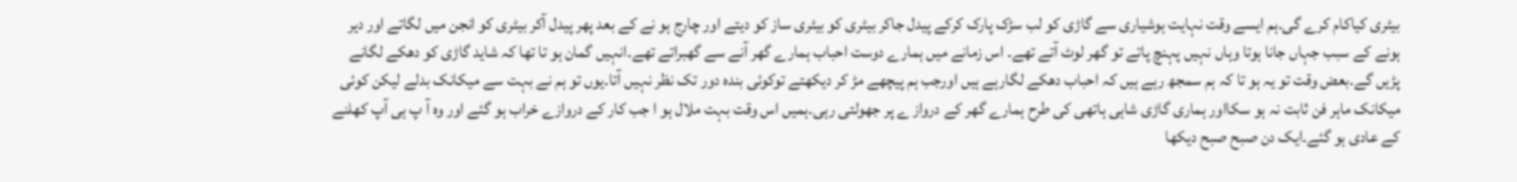بیٹری کیاکام کرے گی۔ہم ایسے وقت نہایت ہوشیاری سے گاڑی کو لب سڑک پارک کرکے پیدل جاکر بیٹری کو بیٹری ساز کو دیتے اور چارج ہو نے کے بعد پھر پیدل آکر بیٹری کو انجن میں لگاتے اور دیر ہونے کے سبب جہاں جانا ہوتا وہاں نہیں پہنچ پاتے تو گھر لوٹ آتے تھے۔ اس زمانے میں ہمارے دوست احباب ہمارے گھر آنے سے گھبراتے تھے۔انہیں گمان ہو تا تھا کہ شاید گاڑی کو دھکے لگانے پڑیں گے۔بعض وقت تو یہ ہو تا کہ ہم سمجھ رہے ہیں کہ احباب دھکے لگارہے ہیں اورجب ہم پیچھے مڑ کر دیکھتے توکوئی بندہ دور تک نظر نہیں آتا۔یوں تو ہم نے بہت سے میکانک بدلے لیکن کوئی میکانک ماہر فن ثابت نہ ہو سکااور ہماری گاڑی شاہی ہاتھی کی طرح ہمارے گھر کے درواز ے پر جھولتی رہی۔ہمیں اس وقت بہت ملال ہو ا جب کار کے دروازے خراب ہو گئے اور وہ آ پ ہی آپ کھلنے کے عادی ہو گئے۔ایک دن صبح صبح دیکھا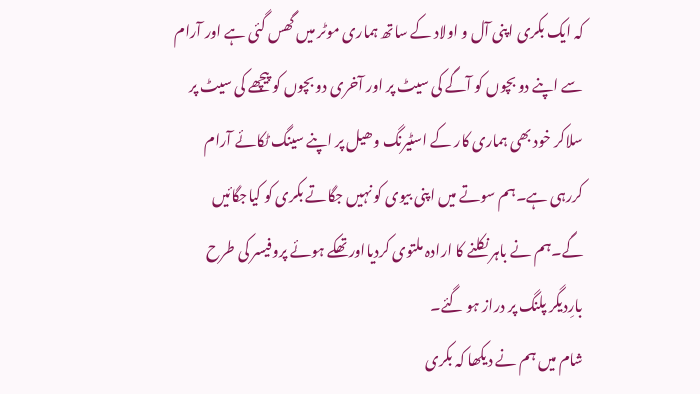کہ ایک بکری اپنی آل و اولاد کے ساتھ ہماری موٹر میں گھس گئی ہے اور آرام سے اپنے دو بچوں کو آگے کی سیٹ پر اور آخری دو بچوں کو پیچھے کی سیٹ پر سلاکر خود بھی ہماری کار کے اسٹیرنگ وھیل پر اپنے سینگ ٹکائے آرام کررہی ہے۔ہم سوتے میں اپنی بیوی کو نہیں جگاتے بکری کو کیاجگائیں گے۔ہم نے باہر نکلنے کا ارادہ ملتوی کردیااورتھکے ہوئے پروفیسر کی طرح بارِدیگر پلنگ پر دراز ہو گئے۔
شام میں ہم نے دیکھا کہ بکری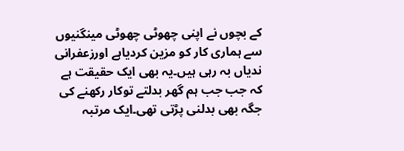کے بچوں نے اپنی چھوٹی چھوٹی مینگنیوں سے ہماری کار کو مزین کردیاہے اورزعفرانی ندیاں بہ رہی ہیں۔یہ بھی ایک حقیقت ہے کہ جب جب ہم گھر بدلتے توکار رکھنے کی جگہ بھی بدلنی پڑتی تھی۔ایک مرتبہ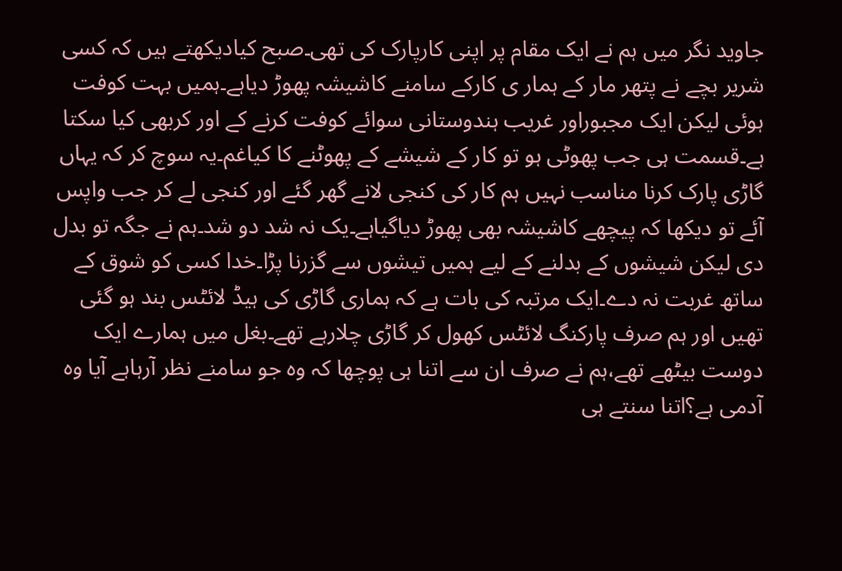جاوید نگر میں ہم نے ایک مقام پر اپنی کارپارک کی تھی۔صبح کیادیکھتے ہیں کہ کسی شریر بچے نے پتھر مار کے ہمار ی کارکے سامنے کاشیشہ پھوڑ دیاہے۔ہمیں بہت کوفت ہوئی لیکن ایک مجبوراور غریب ہندوستانی سوائے کوفت کرنے کے اور کربھی کیا سکتا ہے۔قسمت ہی جب پھوٹی ہو تو کار کے شیشے کے پھوٹنے کا کیاغم۔یہ سوچ کر کہ یہاں گاڑی پارک کرنا مناسب نہیں ہم کار کی کنجی لانے گھر گئے اور کنجی لے کر جب واپس آئے تو دیکھا کہ پیچھے کاشیشہ بھی پھوڑ دیاگیاہے۔یک نہ شد دو شد۔ہم نے جگہ تو بدل دی لیکن شیشوں کے بدلنے کے لیے ہمیں تیشوں سے گزرنا پڑا۔خدا کسی کو شوق کے ساتھ غربت نہ دے۔ایک مرتبہ کی بات ہے کہ ہماری گاڑی کی ہیڈ لائٹس بند ہو گئی تھیں اور ہم صرف پارکنگ لائٹس کھول کر گاڑی چلارہے تھے۔بغل میں ہمارے ایک دوست بیٹھے تھے،ہم نے صرف ان سے اتنا ہی پوچھا کہ وہ جو سامنے نظر آرہاہے آیا وہ آدمی ہے؟اتنا سنتے ہی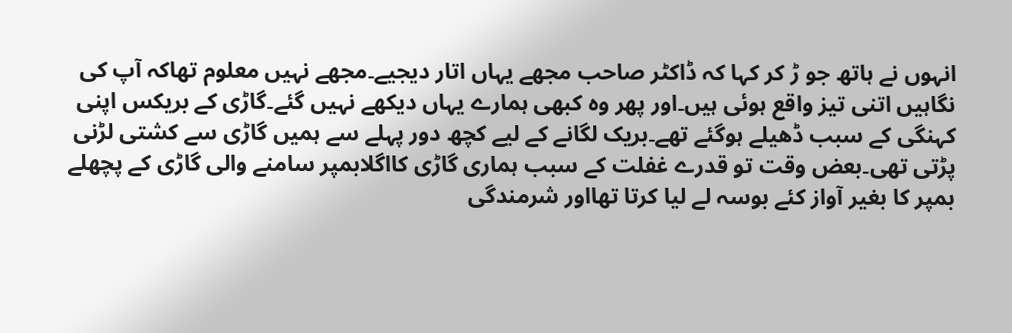انہوں نے ہاتھ جو ڑ کر کہا کہ ڈاکٹر صاحب مجھے یہاں اتار دیجیے۔مجھے نہیں معلوم تھاکہ آپ کی نگاہیں اتنی تیز واقع ہوئی ہیں۔اور پھر وہ کبھی ہمارے یہاں دیکھے نہیں گئے۔گاڑی کے بریکس اپنی کہنگی کے سبب ڈھیلے ہوگئے تھے۔بریک لگانے کے لیے کچھ دور پہلے سے ہمیں گاڑی سے کشتی لڑنی پڑتی تھی۔بعض وقت تو قدرے غفلت کے سبب ہماری گاڑی کااگلابمپر سامنے والی گاڑی کے پچھلے بمپر کا بغیر آواز کئے بوسہ لے لیا کرتا تھااور شرمندگی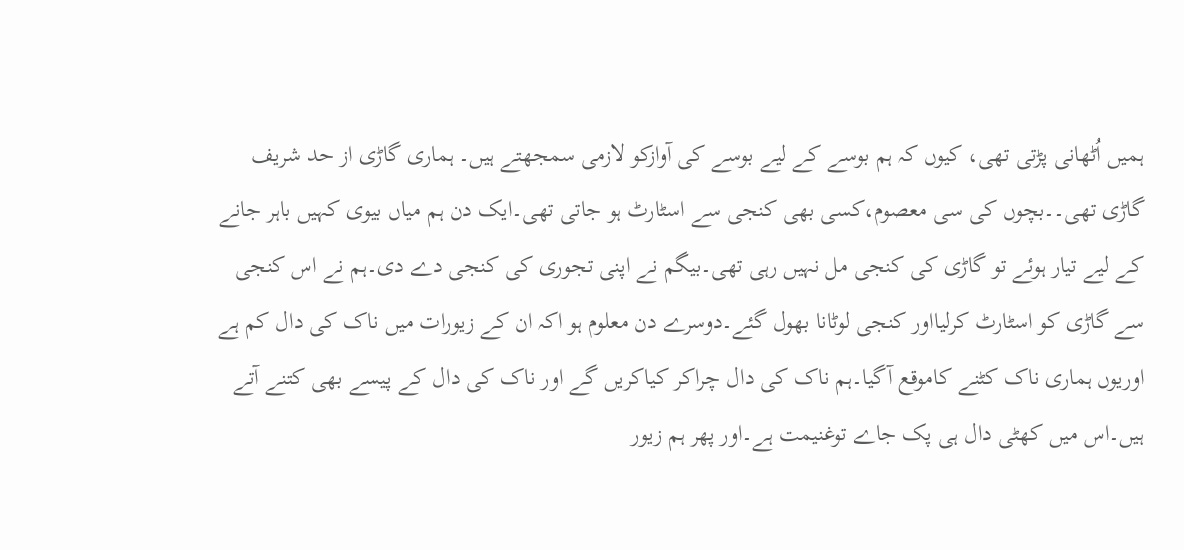ہمیں اُٹھانی پڑتی تھی، کیوں کہ ہم بوسے کے لیے بوسے کی آوازکو لازمی سمجھتے ہیں۔ ہماری گاڑی از حد شریف گاڑی تھی۔۔بچوں کی سی معصوم،کسی بھی کنجی سے اسٹارٹ ہو جاتی تھی۔ایک دن ہم میاں بیوی کہیں باہر جانے کے لیے تیار ہوئے تو گاڑی کی کنجی مل نہیں رہی تھی۔بیگم نے اپنی تجوری کی کنجی دے دی۔ہم نے اس کنجی سے گاڑی کو اسٹارٹ کرلیااور کنجی لوٹانا بھول گئے۔دوسرے دن معلوم ہو اکہ ان کے زیورات میں ناک کی دال کم ہے اوریوں ہماری ناک کٹنے کاموقع آگیا۔ہم ناک کی دال چراکر کیاکریں گے اور ناک کی دال کے پیسے بھی کتنے آتے ہیں۔اس میں کھٹی دال ہی پک جاے توغنیمت ہے۔اور پھر ہم زیور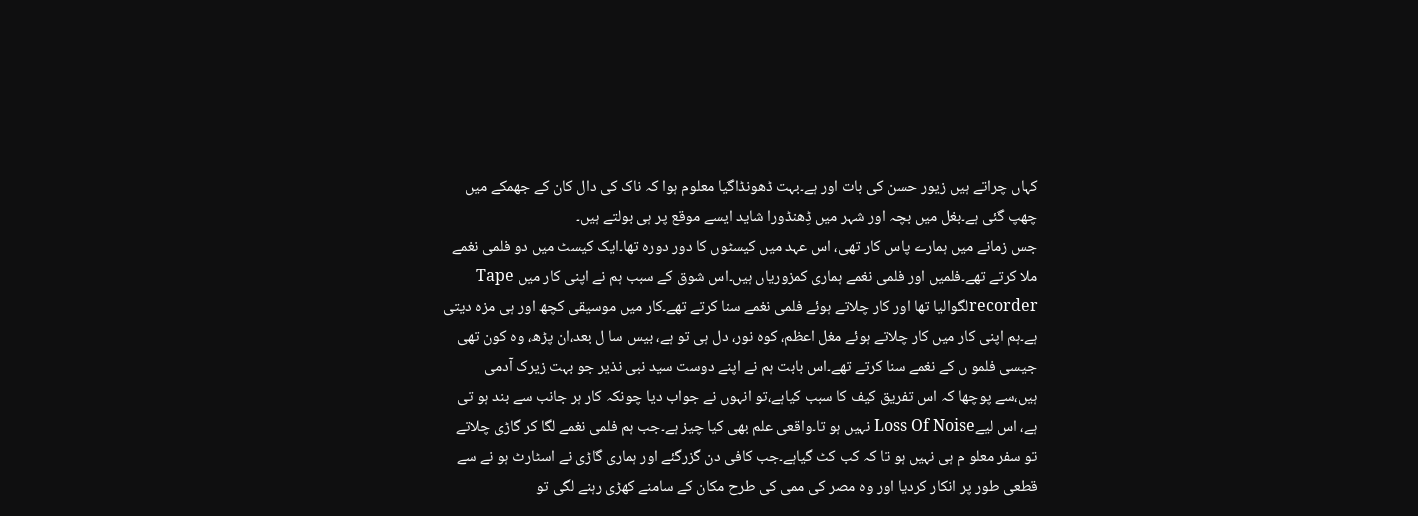کہاں چراتے ہیں زیور حسن کی بات اور ہے۔بہت ڈھونڈاگیا معلوم ہوا کہ ناک کی دال کان کے جھمکے میں چھپ گئی ہے۔بغل میں بچہ اور شہر میں ڈِھنڈورا شاید ایسے موقع پر ہی بولتے ہیں۔
جس زمانے میں ہمارے پاس کار تھی، اس عہد میں کیسٹوں کا دور دورہ تھا۔ایک کیسٹ میں دو فلمی نغمے ملا کرتے تھے۔فلمیں اور فلمی نغمے ہماری کمزوریاں ہیں۔اس شوق کے سبب ہم نے اپنی کار میں Tape recorderلگوالیا تھا اور کار چلاتے ہوئے فلمی نغمے سنا کرتے تھے۔کار میں موسیقی کچھ اور ہی مزہ دیتی ہے۔ہم اپنی کار میں کار چلاتے ہوئے مغل اعظم، کوہ نور، دل ہی تو ہے، بیس سا ل بعد،ان پڑھ، وہ کون تھی جیسی فلمو ں کے نغمے سنا کرتے تھے۔اس بابت ہم نے اپنے دوست سید نبی نذیر جو بہت زیرک آدمی ہیں،سے پوچھا کہ اس تفریق کیف کا سبب کیاہے،تو انہوں نے جواب دیا چونکہ کار ہر جانب سے بند ہو تی ہے، اس لیےLoss Of Noise نہیں ہو تا۔واقعی علم بھی کیا چیز ہے۔جب ہم فلمی نغمے لگا کر گاڑی چلاتے تو سفر معلو م ہی نہیں ہو تا کہ کب کٹ گیاہے۔جب کافی دن گزرگئے اور ہماری گاڑی نے اسٹارٹ ہو نے سے قطعی طور پر انکار کردیا اور وہ مصر کی ممی کی طرح مکان کے سامنے کھڑی رہنے لگی تو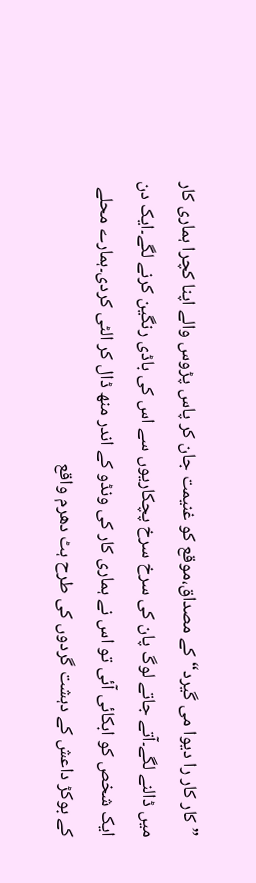”کار کار را دیوا می گیرد“کے مصداق،موقع کو غنیمت جان کر پاس پڑوس والے اپنا کچرا ہماری کار میں ڈالنے لگے۔آتے جاتے لوگ پان کی سرخ سرخ پچکاریوں سے اس کی باڈی رنگین کرنے لگے۔ایک دن ایک شخص کو ابکائی آئی تو اس نے ہماری کار کی ونڈو کے اندر منھ ڈال کر الٹی کردی۔ہمارے محلے کے بوکڑ داعش کے دہشت گردوں کی طرح ہٹ دھرم واقع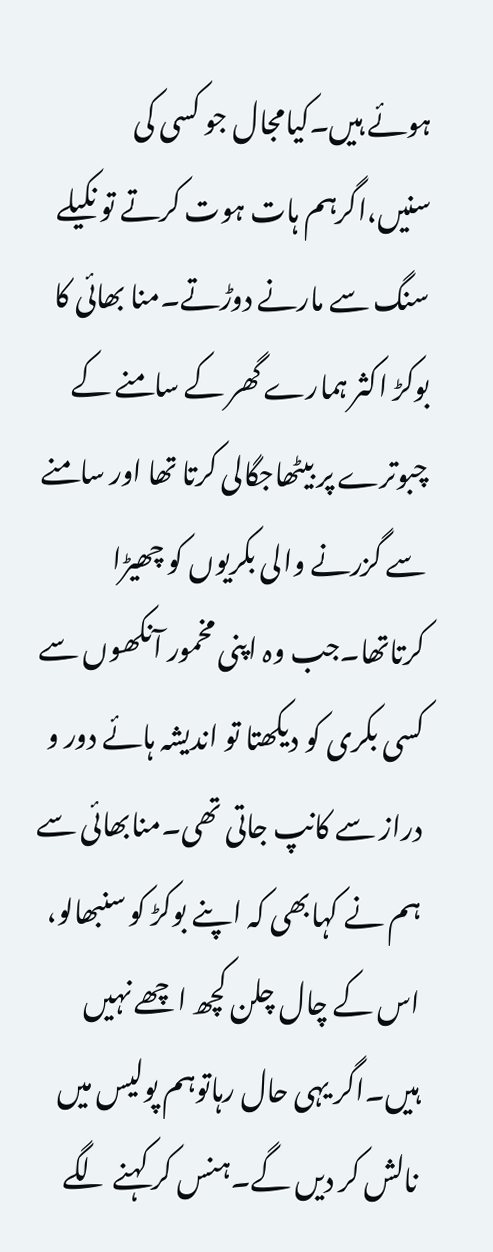ہوئے ہیں۔کیامجال جو کسی کی سنیں،اگرہم ہات ہوت کرتے تو نکیلے سنگ سے مارنے دوڑتے۔منا بھائی کا بوکڑ اکثر ہمارے گھر کے سامنے کے چبوترے پر بیٹھاجگالی کرتا تھا اور سامنے سے گزرنے والی بکریوں کو چھیڑا کرتاتھا۔جب وہ اپنی مخمور آنکھوں سے کسی بکری کو دیکھتا تو اندیشہ ہائے دور و دراز سے کانپ جاتی تھی۔منابھائی سے ہم نے کہابھی کہ اپنے بوکڑ کو سنبھالو، اس کے چال چلن کچھ اچھے نہیں ہیں۔اگر یہی حال رہاتوہم پولیس میں نالش کر دیں گے۔ہنس کر کہنے لگے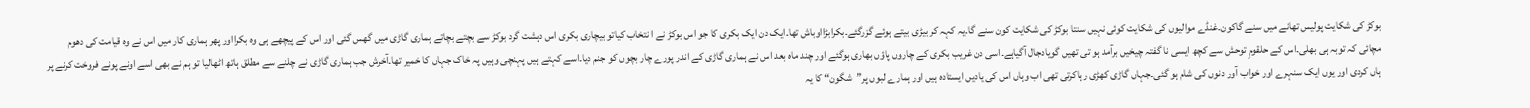بوکڑ کی شکایت پولیس تھانے میں سنے گاکون۔غنڈے موالیوں کی شکایت کوئی نہیں سنتا بوکڑ کی شکایت کون سنے گا۔یہ کہہ کر بیڑی بیتے ہوئے گزرگئے۔بکرابڑااوباش تھا۔ایک دن ایک بکری کا جو اس بوکڑ نے ا نتخاب کیاتو بیچاری بکری اس دہشت گرد بوکڑ سے بچتے بچاتے ہماری گاڑی میں گھس گئی اور اس کے پیچھے ہی وہ بکرااور پھر ہماری کار میں اس نے وہ قیامت کی دھوم مچائی کہ توبہ ہی بھلی۔اس کے حلقومِ توحش سے کچھ ایسی نا گفتہ چیخیں برآمد ہو تی تھیں گویادجال آگیاہے۔اسی دن غریب بکری کے چاروں پاؤں بھاری ہوگئے اور چند ماہ بعد اس نے ہماری گاڑی کے اندر پورے چار بچوں کو جنم دیا۔اسے کہتے ہیں پہنچی وہیں پہ خاک جہاں کا خمیر تھا۔آخرش جب ہماری گاڑی نے چلنے سے مطلق ہاتھ اٹھالیا تو ہم نے بھی اسے اونے پونے فروخت کرنے پر ہاں کردی اور یوں ایک سنہرے اور خواب آور دنوں کی شام ہو گئی۔جہاں گاڑی کھڑی رہاکرتی تھی اب وہاں اس کی یادیں ایستادہ ہیں اور ہمارے لبوں پر”شگون“ کا یہ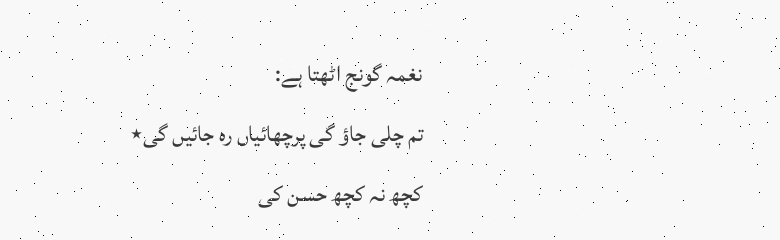نغمہ گونج اٹھتا ہے:
تم چلی جاؤ گی پرچھائیاں رہ جائیں گی٭ کچھ نہ کچھ حسن کی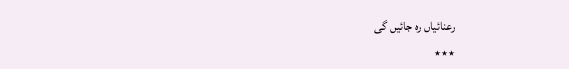رعنائیاں رہ جائیں گی
٭٭٭